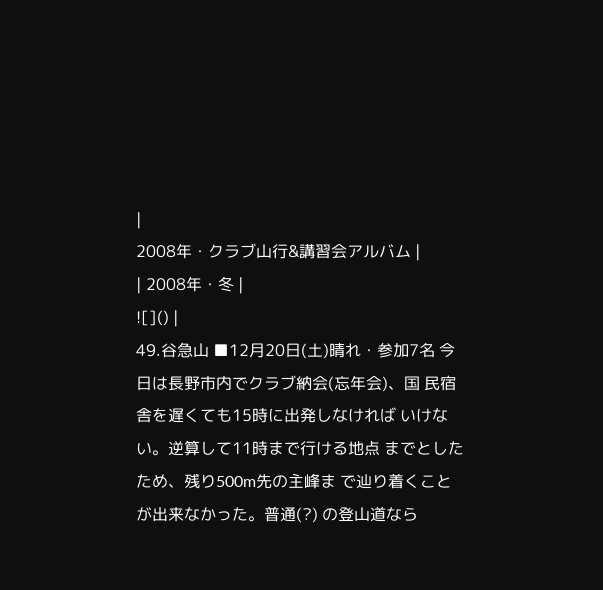|
2008年・クラブ山行&講習会アルバム |
| 2008年・冬 |
![]() |
49.谷急山 ■12月20日(土)晴れ・参加7名 今日は長野市内でクラブ納会(忘年会)、国 民宿舎を遅くても15時に出発しなければ いけない。逆算して11時まで行ける地点 までとしたため、残り500m先の主峰ま で辿り着くことが出来なかった。普通(?) の登山道なら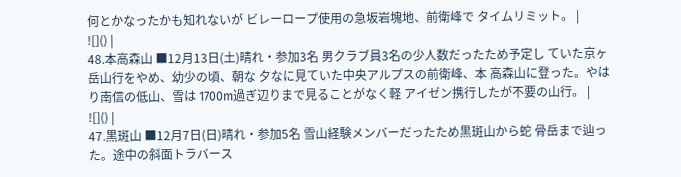何とかなったかも知れないが ビレーロープ使用の急坂岩塊地、前衛峰で タイムリミット。 |
![]() |
48.本高森山 ■12月13日(土)晴れ・参加3名 男クラブ員3名の少人数だったため予定し ていた京ヶ岳山行をやめ、幼少の頃、朝な 夕なに見ていた中央アルプスの前衛峰、本 高森山に登った。やはり南信の低山、雪は 1700m過ぎ辺りまで見ることがなく軽 アイゼン携行したが不要の山行。 |
![]() |
47.黒斑山 ■12月7日(日)晴れ・参加5名 雪山経験メンバーだったため黒斑山から蛇 骨岳まで辿った。途中の斜面トラバース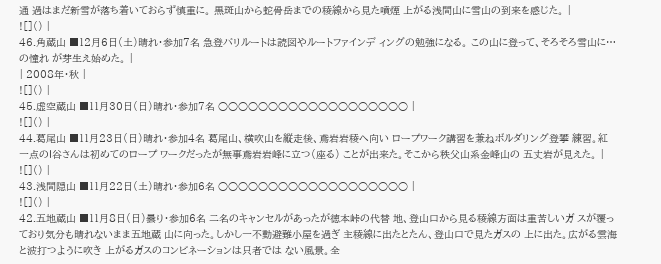通 過はまだ新雪が落ち着いておらず慎重に。 黒斑山から蛇骨岳までの稜線から見た噴煙 上がる浅間山に雪山の到来を感じた。 |
![]() |
46.角蔵山 ■12月6日(土)晴れ・参加7名 急登バリルートは読図やルートファインデ ィングの勉強になる。 この山に登って、そろそろ雪山に…の憧れ が芽生え始めた。 |
| 2008年・秋 |
![]() |
45.虚空蔵山 ■11月30日(日)晴れ・参加7名 ○○○○○○○○○○○○○○○○○○○ |
![]() |
44.葛尾山 ■11月23日(日)晴れ・参加4名 葛尾山、横吹山を縦走後、鳶岩岩稜へ向い ロープワーク講習を兼ねボルダリング登攀 練習。紅一点のI谷さんは初めてのロープ ワークだったが無事鳶岩岩峰に立つ(座る) ことが出来た。そこから秩父山系金峰山の 五丈岩が見えた。 |
![]() |
43.浅間隠山 ■11月22日(土)晴れ・参加6名 ○○○○○○○○○○○○○○○○○○○ |
![]() |
42.五地蔵山 ■11月8日(日)曇り・参加6名 二名のキャンセルがあったが徳本峠の代替 地、登山口から見る稜線方面は重苦しいガ スが覆っており気分も晴れないまま五地蔵 山に向った。しかし一不動避難小屋を過ぎ 主稜線に出たとたん、登山口で見たガスの 上に出た。広がる雲海と波打つように吹き 上がるガスのコンビネーションは只者では ない風景。全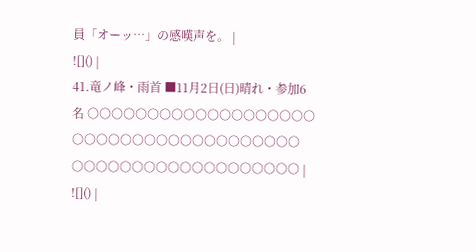員「オーッ…」の感嘆声を。 |
![]() |
41.竜ノ峰・雨首 ■11月2日(日)晴れ・参加6名 ○○○○○○○○○○○○○○○○○○○ ○○○○○○○○○○○○○○○○○○○ ○○○○○○○○○○○○○○○○○○○ |
![]() |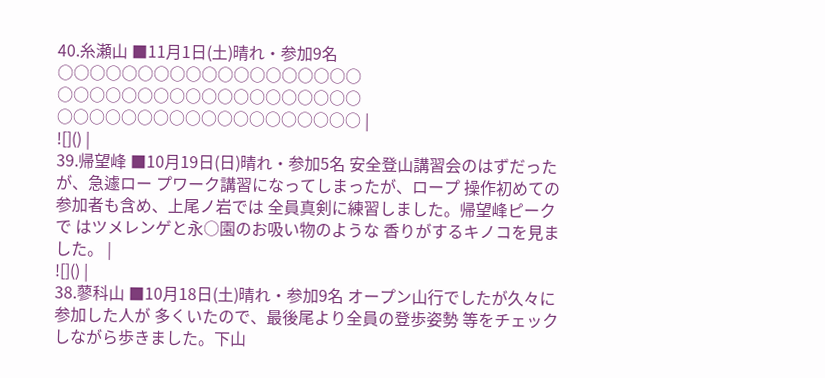40.糸瀬山 ■11月1日(土)晴れ・参加9名 ○○○○○○○○○○○○○○○○○○○ ○○○○○○○○○○○○○○○○○○○ ○○○○○○○○○○○○○○○○○○○ |
![]() |
39.帰望峰 ■10月19日(日)晴れ・参加5名 安全登山講習会のはずだったが、急遽ロー プワーク講習になってしまったが、ロープ 操作初めての参加者も含め、上尾ノ岩では 全員真剣に練習しました。帰望峰ピークで はツメレンゲと永○園のお吸い物のような 香りがするキノコを見ました。 |
![]() |
38.蓼科山 ■10月18日(土)晴れ・参加9名 オープン山行でしたが久々に参加した人が 多くいたので、最後尾より全員の登歩姿勢 等をチェックしながら歩きました。下山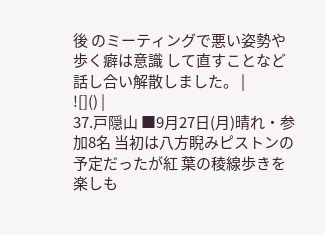後 のミーティングで悪い姿勢や歩く癖は意識 して直すことなど話し合い解散しました。 |
![]() |
37.戸隠山 ■9月27日(月)晴れ・参加8名 当初は八方睨みピストンの予定だったが紅 葉の稜線歩きを楽しも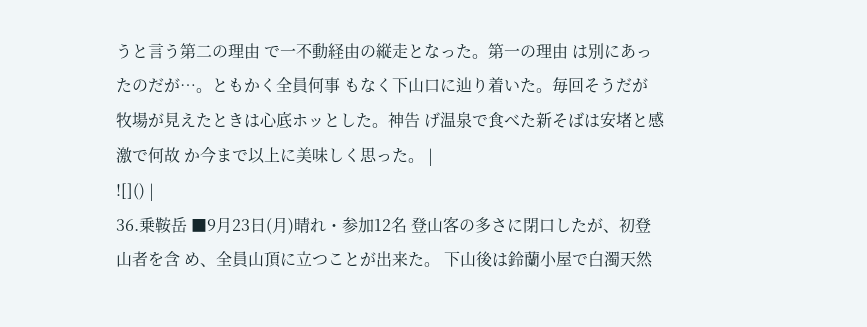うと言う第二の理由 で一不動経由の縦走となった。第一の理由 は別にあったのだが…。ともかく全員何事 もなく下山口に辿り着いた。毎回そうだが 牧場が見えたときは心底ホッとした。神告 げ温泉で食べた新そばは安堵と感激で何故 か今まで以上に美味しく思った。 |
![]() |
36.乗鞍岳 ■9月23日(月)晴れ・参加12名 登山客の多さに閉口したが、初登山者を含 め、全員山頂に立つことが出来た。 下山後は鈴蘭小屋で白濁天然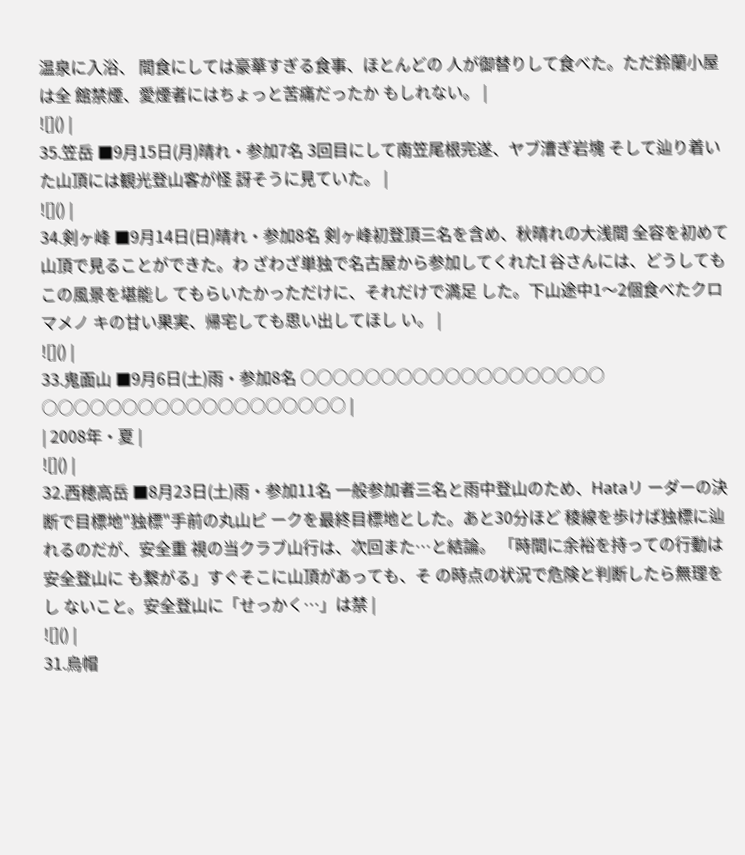温泉に入浴、 間食にしては豪華すぎる食事、ほとんどの 人が御替りして食べた。ただ鈴蘭小屋は全 館禁煙、愛煙者にはちょっと苦痛だったか もしれない。 |
![]() |
35.笠岳 ■9月15日(月)晴れ・参加7名 3回目にして南笠尾根完遂、ヤブ漕ぎ岩塊 そして辿り着いた山頂には観光登山客が怪 訝そうに見ていた。 |
![]() |
34.剣ヶ峰 ■9月14日(日)晴れ・参加8名 剣ヶ峰初登頂三名を含め、秋晴れの大浅間 全容を初めて山頂で見ることができた。わ ざわざ単独で名古屋から参加してくれたI 谷さんには、どうしてもこの風景を堪能し てもらいたかっただけに、それだけで満足 した。下山途中1〜2個食べたクロマメノ キの甘い果実、帰宅しても思い出してほし い。 |
![]() |
33.鬼面山 ■9月6日(土)雨・参加8名 ○○○○○○○○○○○○○○○○○○○ ○○○○○○○○○○○○○○○○○○○ |
| 2008年・夏 |
![]() |
32.西穂高岳 ■8月23日(土)雨・参加11名 一般参加者三名と雨中登山のため、Hataリ ーダーの決断で目標地"独標"手前の丸山ピ ークを最終目標地とした。あと30分ほど 稜線を歩けば独標に辿れるのだが、安全重 視の当クラブ山行は、次回また…と結論。 「時間に余裕を持っての行動は安全登山に も繋がる」すぐそこに山頂があっても、そ の時点の状況で危険と判断したら無理をし ないこと。安全登山に「せっかく…」は禁 |
![]() |
31.烏帽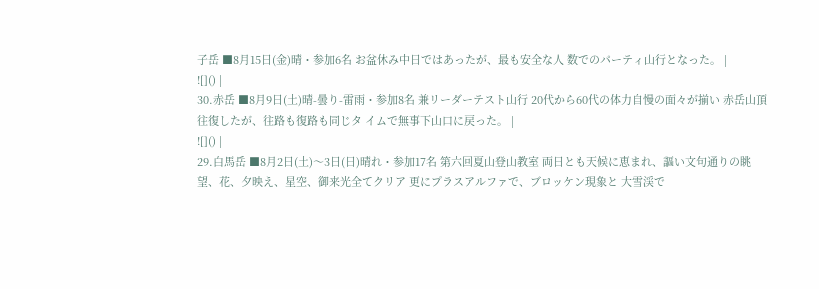子岳 ■8月15日(金)晴・参加6名 お盆休み中日ではあったが、最も安全な人 数でのパーティ山行となった。 |
![]() |
30.赤岳 ■8月9日(土)晴-曇り-雷雨・参加8名 兼リーダーテスト山行 20代から60代の体力自慢の面々が揃い 赤岳山頂往復したが、往路も復路も同じタ イムで無事下山口に戻った。 |
![]() |
29.白馬岳 ■8月2日(土)〜3日(日)晴れ・参加17名 第六回夏山登山教室 両日とも天候に恵まれ、謳い文句通りの眺 望、花、夕映え、星空、御来光全てクリア 更にプラスアルファで、ブロッケン現象と 大雪渓で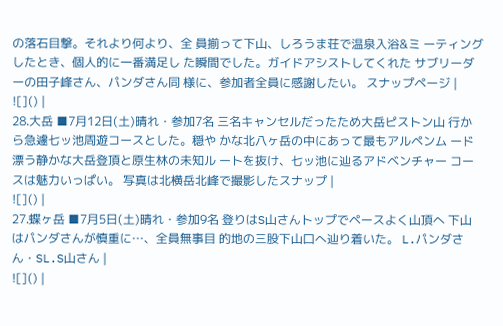の落石目撃。それより何より、全 員揃って下山、しろうま荘で温泉入浴&ミ ーティングしたとき、個人的に一番満足し た瞬間でした。ガイドアシストしてくれた サブリーダーの田子峰さん、パンダさん同 様に、参加者全員に感謝したい。 スナップページ |
![]() |
28.大岳 ■7月12日(土)晴れ・参加7名 三名キャンセルだったため大岳ピストン山 行から急遽七ッ池周遊コースとした。穏や かな北八ヶ岳の中にあって最もアルペンム ード漂う静かな大岳登頂と原生林の未知ル ートを抜け、七ッ池に辿るアドベンチャー コースは魅力いっぱい。 写真は北横岳北峰で撮影したスナップ |
![]() |
27.蝶ヶ岳 ■7月5日(土)晴れ・参加9名 登りはS山さんトップでペースよく山頂へ 下山はパンダさんが慎重に…、全員無事目 的地の三股下山口へ辿り着いた。 L.パンダさん・SL.S山さん |
![]() |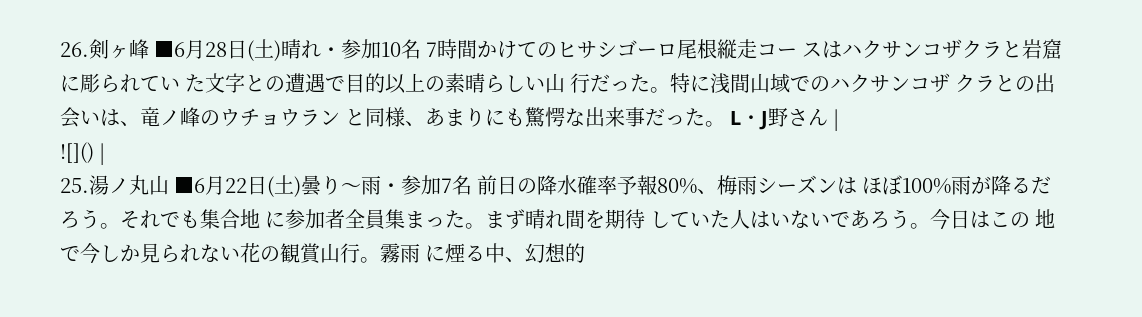26.剣ヶ峰 ■6月28日(土)晴れ・参加10名 7時間かけてのヒサシゴーロ尾根縦走コー スはハクサンコザクラと岩窟に彫られてい た文字との遭遇で目的以上の素晴らしい山 行だった。特に浅間山域でのハクサンコザ クラとの出会いは、竜ノ峰のウチョウラン と同様、あまりにも驚愕な出来事だった。 L・J野さん |
![]() |
25.湯ノ丸山 ■6月22日(土)曇り〜雨・参加7名 前日の降水確率予報80%、梅雨シーズンは ほぼ100%雨が降るだろう。それでも集合地 に参加者全員集まった。まず晴れ間を期待 していた人はいないであろう。今日はこの 地で今しか見られない花の観賞山行。霧雨 に煙る中、幻想的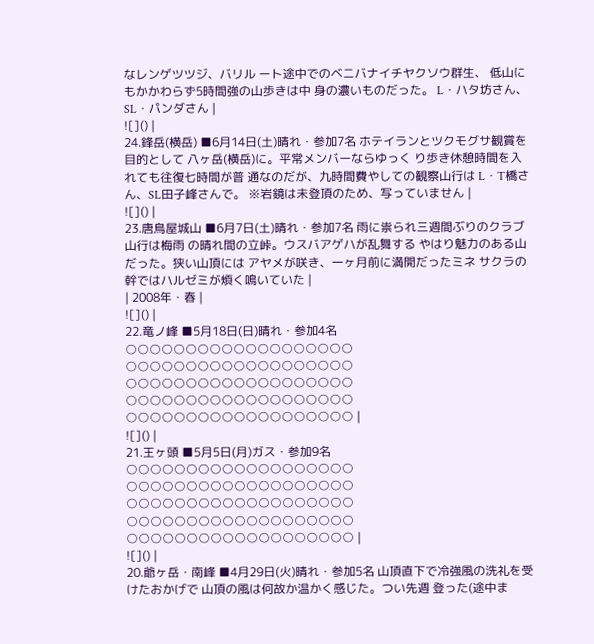なレンゲツツジ、バリル ート途中でのベニバナイチヤクソウ群生、 低山にもかかわらず5時間強の山歩きは中 身の濃いものだった。 L・ハタ坊さん、SL・パンダさん |
![]() |
24.鋒岳(横岳) ■6月14日(土)晴れ・参加7名 ホテイランとツクモグサ観賞を目的として 八ヶ岳(横岳)に。平常メンバーならゆっく り歩き休憩時間を入れても往復七時間が普 通なのだが、九時間費やしての観察山行は L・T橋さん、SL田子峰さんで。 ※岩鏡は未登頂のため、写っていません |
![]() |
23.唐鳥屋城山 ■6月7日(土)晴れ・参加7名 雨に祟られ三週間ぶりのクラブ山行は梅雨 の晴れ間の立峠。ウスバアゲハが乱舞する やはり魅力のある山だった。狭い山頂には アヤメが咲き、一ヶ月前に満開だったミネ サクラの幹ではハルゼミが煩く鳴いていた |
| 2008年・春 |
![]() |
22.竜ノ峰 ■5月18日(日)晴れ・参加4名 ○○○○○○○○○○○○○○○○○○○ ○○○○○○○○○○○○○○○○○○○ ○○○○○○○○○○○○○○○○○○○ ○○○○○○○○○○○○○○○○○○○ ○○○○○○○○○○○○○○○○○○○ |
![]() |
21.王ヶ頭 ■5月5日(月)ガス・参加9名 ○○○○○○○○○○○○○○○○○○○ ○○○○○○○○○○○○○○○○○○○ ○○○○○○○○○○○○○○○○○○○ ○○○○○○○○○○○○○○○○○○○ ○○○○○○○○○○○○○○○○○○○ |
![]() |
20.爺ヶ岳・南峰 ■4月29日(火)晴れ・参加5名 山頂直下で冷強風の洗礼を受けたおかげで 山頂の風は何故か温かく感じた。つい先週 登った(途中ま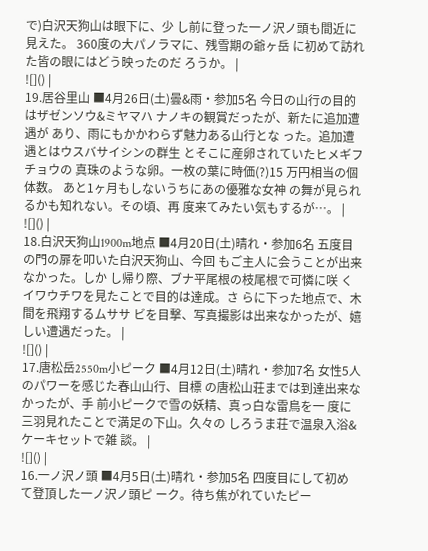で)白沢天狗山は眼下に、少 し前に登った一ノ沢ノ頭も間近に見えた。 360度の大パノラマに、残雪期の爺ヶ岳 に初めて訪れた皆の眼にはどう映ったのだ ろうか。 |
![]() |
19.居谷里山 ■4月26日(土)曇&雨・参加5名 今日の山行の目的はザゼンソウ&ミヤマハ ナノキの観賞だったが、新たに追加遭遇が あり、雨にもかかわらず魅力ある山行とな った。追加遭遇とはウスバサイシンの群生 とそこに産卵されていたヒメギフチョウの 真珠のような卵。一枚の葉に時価(?)15 万円相当の個体数。 あと1ヶ月もしないうちにあの優雅な女神 の舞が見られるかも知れない。その頃、再 度来てみたい気もするが…。 |
![]() |
18.白沢天狗山1900m地点 ■4月20日(土)晴れ・参加6名 五度目の門の扉を叩いた白沢天狗山、今回 もご主人に会うことが出来なかった。しか し帰り際、ブナ平尾根の枝尾根で可憐に咲 くイワウチワを見たことで目的は達成。さ らに下った地点で、木間を飛翔するムササ ビを目撃、写真撮影は出来なかったが、嬉 しい遭遇だった。 |
![]() |
17.唐松岳2550m小ピーク ■4月12日(土)晴れ・参加7名 女性5人のパワーを感じた春山山行、目標 の唐松山荘までは到達出来なかったが、手 前小ピークで雪の妖精、真っ白な雷鳥を一 度に三羽見れたことで満足の下山。久々の しろうま荘で温泉入浴&ケーキセットで雑 談。 |
![]() |
16.一ノ沢ノ頭 ■4月5日(土)晴れ・参加5名 四度目にして初めて登頂した一ノ沢ノ頭ピ ーク。待ち焦がれていたピー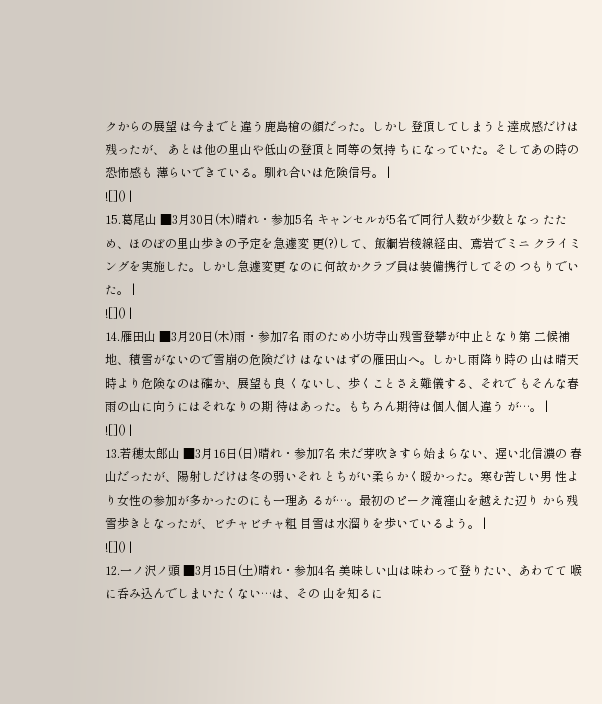クからの展望 は今までと違う鹿島槍の顔だった。しかし 登頂してしまうと達成感だけは残ったが、 あとは他の里山や低山の登頂と同等の気持 ちになっていた。そしてあの時の恐怖感も 薄らいできている。馴れ合いは危険信号。 |
![]() |
15.葛尾山 ■3月30日(木)晴れ・参加5名 キャンセルが5名で同行人数が少数となっ たため、ほのぼの里山歩きの予定を急遽変 更(?)して、飯綱岩稜線経由、鳶岩でミニ クライミングを実施した。しかし急遽変更 なのに何故かクラブ員は装備携行してその つもりでいた。 |
![]() |
14.雁田山 ■3月20日(木)雨・参加7名 雨のため小坊寺山残雪登攀が中止となり第 二候補地、積雪がないので雪崩の危険だけ はないはずの雁田山へ。しかし雨降り時の 山は晴天時より危険なのは確か、展望も良 くないし、歩くことさえ難儀する、それで もそんな春雨の山に向うにはそれなりの期 待はあった。もちろん期待は個人個人違う が…。 |
![]() |
13.若穂太郎山 ■3月16日(日)晴れ・参加7名 未だ芽吹きすら始まらない、遅い北信濃の 春山だったが、陽射しだけは冬の弱いそれ とちがい柔らかく暖かった。寒む苦しい男 性より女性の参加が多かったのにも一理あ るが…。最初のピーク滝窪山を越えた辺り から残雪歩きとなったが、ビチャビチャ粗 目雪は水溜りを歩いているよう。 |
![]() |
12.一ノ沢ノ頭 ■3月15日(土)晴れ・参加4名 美味しい山は味わって登りたい、あわてて 喉に呑み込んでしまいたくない…は、その 山を知るに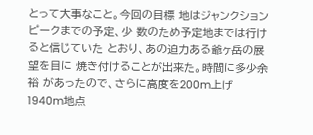とって大事なこと。今回の目標 地はジャンクションピークまでの予定、少 数のため予定地までは行けると信じていた とおり、あの迫力ある爺ヶ岳の展望を目に 焼き付けることが出来た。時間に多少余裕 があったので、さらに高度を200m上げ 1940m地点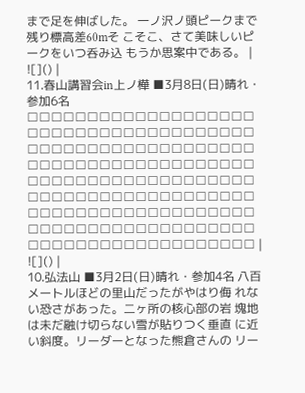まで足を伸ばした。 一ノ沢ノ頭ピークまで残り標高差60mそ こそこ、さて美味しいピークをいつ呑み込 もうか思案中である。 |
![]() |
11.春山講習会in上ノ樺 ■3月8日(日)晴れ・参加6名 □□□□□□□□□□□□□□□□□□□ □□□□□□□□□□□□□□□□□□□ □□□□□□□□□□□□□□□□□□□ □□□□□□□□□□□□□□□□□□□ □□□□□□□□□□□□□□□□□□□ □□□□□□□□□□□□□□□□□□□ □□□□□□□□□□□□□□□□□□□ □□□□□□□□□□□□□□□□□□□ □□□□□□□□□□□□□□□□□□□ |
![]() |
10.弘法山 ■3月2日(日)晴れ・参加4名 八百メートルほどの里山だったがやはり侮 れない恐さがあった。二ヶ所の核心部の岩 塊地は未だ融け切らない雪が貼りつく垂直 に近い斜度。リーダーとなった熊倉さんの リー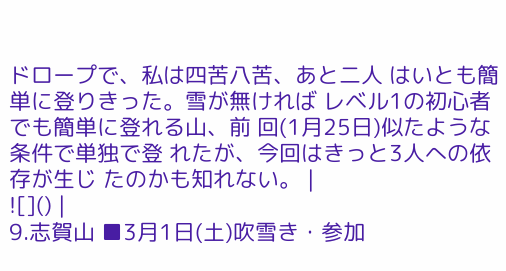ドロープで、私は四苦八苦、あと二人 はいとも簡単に登りきった。雪が無ければ レベル1の初心者でも簡単に登れる山、前 回(1月25日)似たような条件で単独で登 れたが、今回はきっと3人への依存が生じ たのかも知れない。 |
![]() |
9.志賀山 ■3月1日(土)吹雪き・参加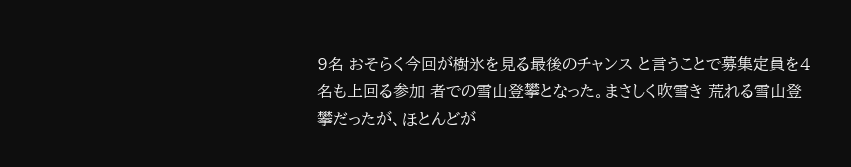9名 おそらく今回が樹氷を見る最後のチャンス と言うことで募集定員を4名も上回る参加 者での雪山登攀となった。まさしく吹雪き 荒れる雪山登攀だったが、ほとんどが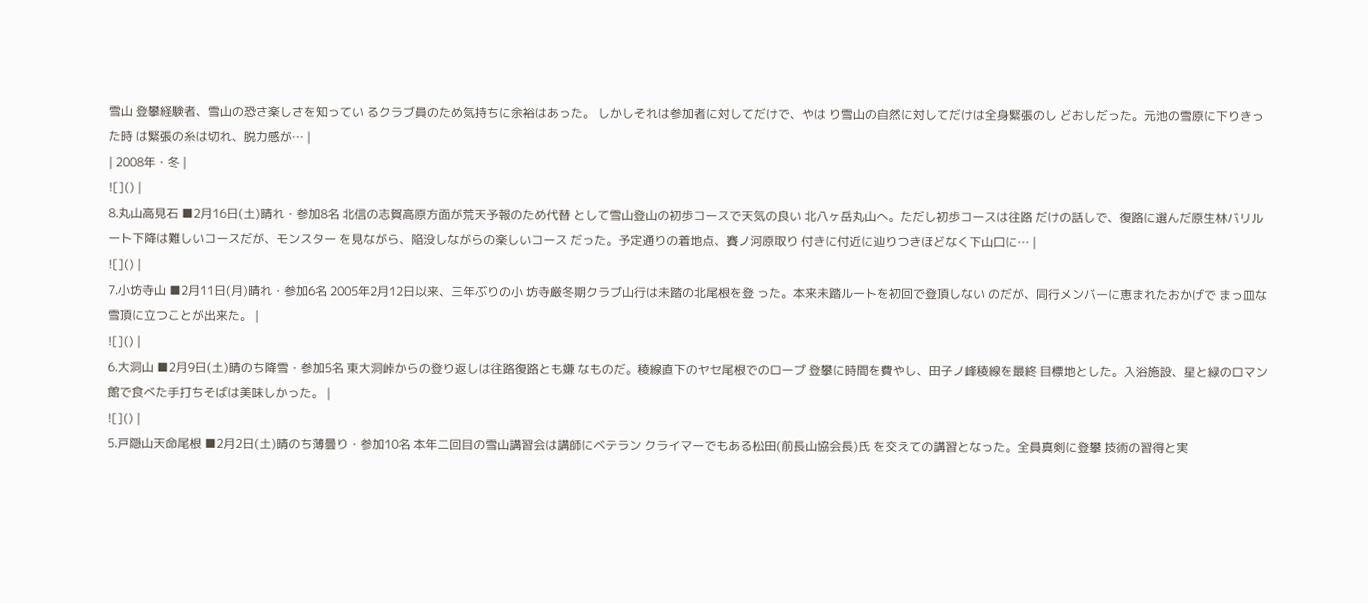雪山 登攀経験者、雪山の恐さ楽しさを知ってい るクラブ員のため気持ちに余裕はあった。 しかしそれは参加者に対してだけで、やは り雪山の自然に対してだけは全身緊張のし どおしだった。元池の雪原に下りきった時 は緊張の糸は切れ、脱力感が… |
| 2008年・冬 |
![]() |
8.丸山高見石 ■2月16日(土)晴れ・参加8名 北信の志賀高原方面が荒天予報のため代替 として雪山登山の初歩コースで天気の良い 北八ヶ岳丸山へ。ただし初歩コースは往路 だけの話しで、復路に選んだ原生林バリル ート下降は難しいコースだが、モンスター を見ながら、陥没しながらの楽しいコース だった。予定通りの着地点、賽ノ河原取り 付きに付近に辿りつきほどなく下山口に… |
![]() |
7.小坊寺山 ■2月11日(月)晴れ・参加6名 2005年2月12日以来、三年ぶりの小 坊寺厳冬期クラブ山行は未踏の北尾根を登 った。本来未踏ルートを初回で登頂しない のだが、同行メンバーに恵まれたおかげで まっ皿な雪頂に立つことが出来た。 |
![]() |
6.大洞山 ■2月9日(土)晴のち降雪・参加5名 東大洞峠からの登り返しは往路復路とも嫌 なものだ。稜線直下のヤセ尾根でのロープ 登攀に時間を費やし、田子ノ峰稜線を最終 目標地とした。入浴施設、星と緑のロマン 館で食べた手打ちそばは美味しかった。 |
![]() |
5.戸隠山天命尾根 ■2月2日(土)晴のち薄曇り・参加10名 本年二回目の雪山講習会は講師にベテラン クライマーでもある松田(前長山協会長)氏 を交えての講習となった。全員真剣に登攀 技術の習得と実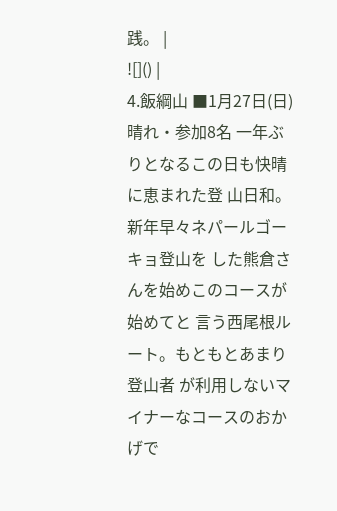践。 |
![]() |
4.飯綱山 ■1月27日(日)晴れ・参加8名 一年ぶりとなるこの日も快晴に恵まれた登 山日和。新年早々ネパールゴーキョ登山を した熊倉さんを始めこのコースが始めてと 言う西尾根ルート。もともとあまり登山者 が利用しないマイナーなコースのおかげで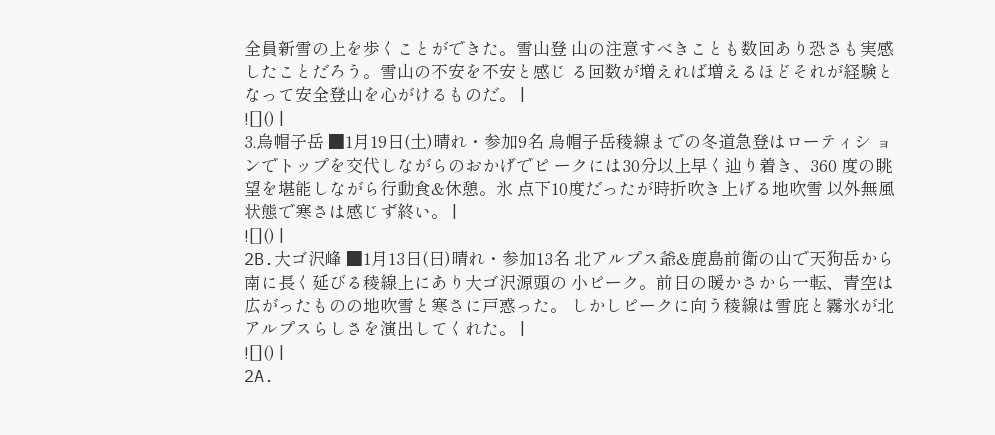全員新雪の上を歩くことができた。雪山登 山の注意すべきことも数回あり恐さも実感 したことだろう。雪山の不安を不安と感じ る回数が増えれば増えるほどそれが経験と なって安全登山を心がけるものだ。 |
![]() |
3.烏帽子岳 ■1月19日(土)晴れ・参加9名 烏帽子岳稜線までの冬道急登はローティシ ョンでトップを交代しながらのおかげでピ ークには30分以上早く辿り着き、360 度の眺望を堪能しながら行動食&休憩。氷 点下10度だったが時折吹き上げる地吹雪 以外無風状態で寒さは感じず終い。 |
![]() |
2B.大ゴ沢峰 ■1月13日(日)晴れ・参加13名 北アルプス爺&鹿島前衛の山で天狗岳から 南に長く延びる稜線上にあり大ゴ沢源頭の 小ピーク。前日の暖かさから一転、青空は 広がったものの地吹雪と寒さに戸惑った。 しかしピークに向う稜線は雪庇と霧氷が北 アルプスらしさを演出してくれた。 |
![]() |
2A.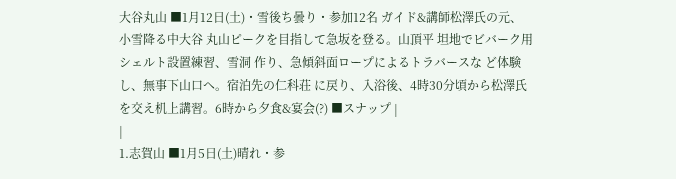大谷丸山 ■1月12日(土)・雪後ち曇り・参加12名 ガイド&講師松澤氏の元、小雪降る中大谷 丸山ピークを目指して急坂を登る。山頂平 坦地でビバーク用シェルト設置練習、雪洞 作り、急傾斜面ロープによるトラバースな ど体験し、無事下山口へ。宿泊先の仁科荘 に戻り、入浴後、4時30分頃から松澤氏 を交え机上講習。6時から夕食&宴会(?) ■スナップ |
|
1.志賀山 ■1月5日(土)晴れ・参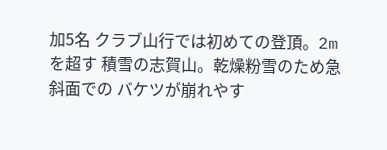加5名 クラブ山行では初めての登頂。2mを超す 積雪の志賀山。乾燥粉雪のため急斜面での バケツが崩れやす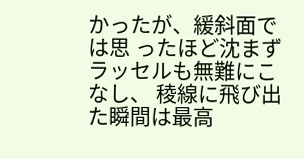かったが、緩斜面では思 ったほど沈まずラッセルも無難にこなし、 稜線に飛び出た瞬間は最高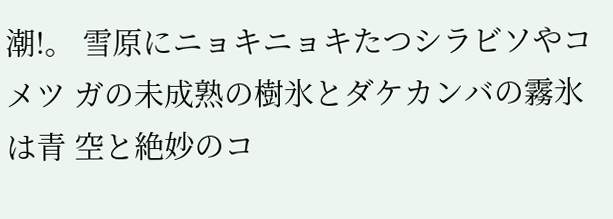潮!。 雪原にニョキニョキたつシラビソやコメツ ガの未成熟の樹氷とダケカンバの霧氷は青 空と絶妙のコ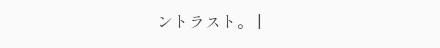ントラスト。 |